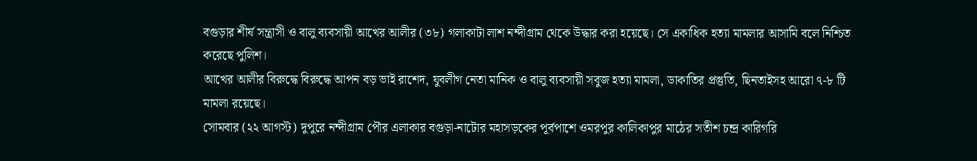বগুড়ার শীর্ষ সন্ত্রাসী ও বালু ব্যবসায়ী আখের আলীর (৩৮) গলাকাটা লাশ নন্দীগ্রাম থেকে উদ্ধার করা হয়েছে। সে একাধিক হত্যা মামলার আসামি বলে নিশ্চিত করেছে পুলিশ।
আখের আলীর বিরুদ্ধে বিরুদ্ধে আপন বড় ভাই রাশেদ, যুবলীগ নেতা মানিক ও বালু ব্যবসায়ী সবুজ হত্যা মামলা, ডাকাতির প্রস্তুতি, ছিনতাইসহ আরো ৭-৮ টি মামলা রয়েছে।
সোমবার (২২ আগস্ট) দুপুরে নন্দীগ্রাম পৌর এলাকার বগুড়া-নাটোর মহাসড়কের পূর্বপাশে ওমরপুর কালিকাপুর মাঠের সতীশ চন্দ্র কারিগরি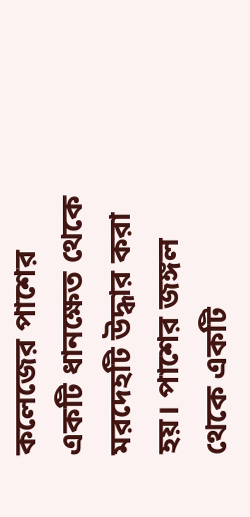কলেজের পাশের একটি ধানক্ষেত থেকে মরদেহটি উদ্ধার করা হয়। পাশের জঙ্গল থেকে একটি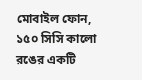মোবাইল ফোন, ১৫০ সিসি কালো রঙের একটি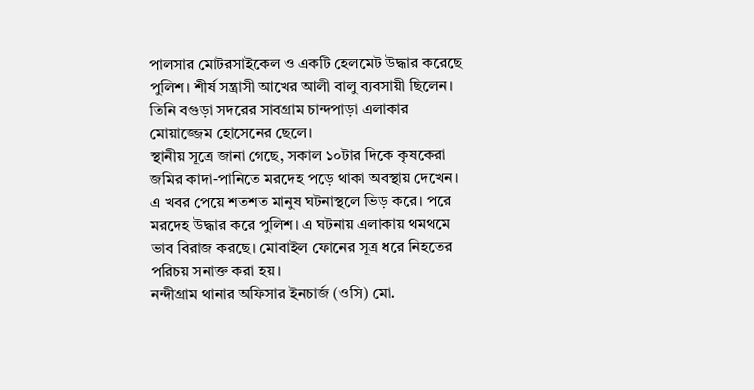পালসার মোটরসাইকেল ও একটি হেলমেট উদ্ধার করেছে পুলিশ। শীর্ষ সন্ত্রাসী আখের আলী বালু ব্যবসায়ী ছিলেন। তিনি বগুড়া সদরের সাবগ্রাম চান্দপাড়া এলাকার মোয়াজ্জেম হোসেনের ছেলে।
স্থানীয় সূত্রে জানা গেছে, সকাল ১০টার দিকে কৃষকেরা জমির কাদা-পানিতে মরদেহ পড়ে থাকা অবস্থায় দেখেন। এ খবর পেয়ে শতশত মানুষ ঘটনাস্থলে ভিড় করে। পরে মরদেহ উদ্ধার করে পুলিশ। এ ঘটনায় এলাকায় থমথমে ভাব বিরাজ করছে। মোবাইল ফোনের সূত্র ধরে নিহতের পরিচয় সনাক্ত করা হয়।
নন্দীগ্রাম থানার অফিসার ইনচার্জ (ওসি) মো.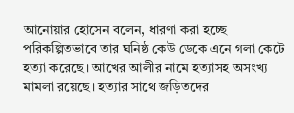আনোয়ার হোসেন বলেন, ধারণা করা হচ্ছে পরিকল্পিতভাবে তার ঘনিষ্ঠ কেউ ডেকে এনে গলা কেটে হত্যা করেছে। আখের আলীর নামে হত্যাসহ অসংখ্য মামলা রয়েছে। হত্যার সাথে জড়িতদের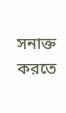সনাক্ত করতে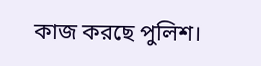কাজ করছে পুলিশ।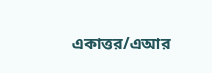একাত্তর/এআর